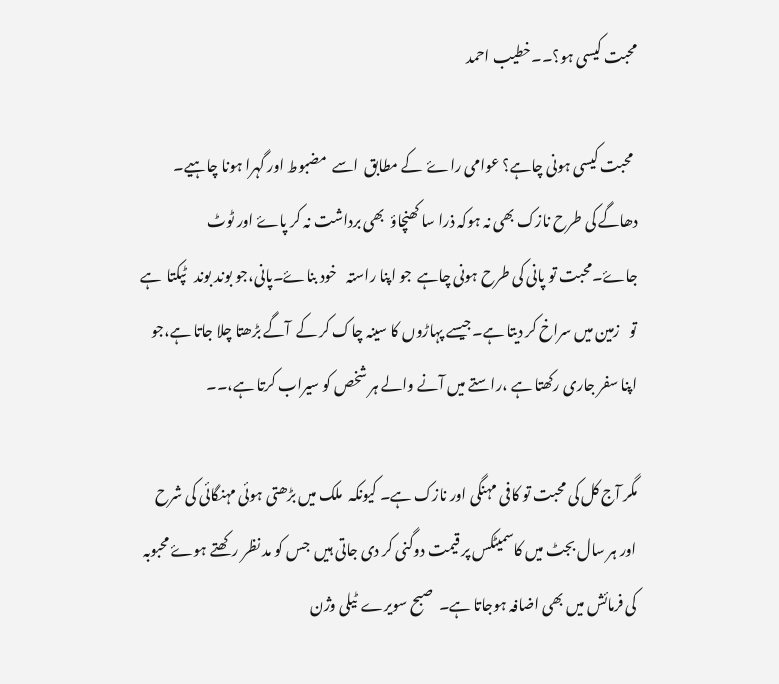محبت کیسی ہو؟۔۔خطیب احمد

 محبت کیسی ہونی چاہے؟ عوامی راۓ  کے مطابق  اسے  مضبوط اور گہرا ہونا چاہیے۔ دھاگے کی طرح نازک بھی نہ ہوکہ ذرا سا کھنچاؤ  بھی برداشت نہ کر پاۓ اور ٹوٹ جاۓ۔محبت تو پانی کی طرح ہونی چاہے  جو اپنا راستہ   خود بناۓ۔پانی،جو بوند بوند   ٹپکتا  ہے تو   زمین میں سراخ کر دیتا ہے۔جیسے پہاڑوں کا سینہ چاک کر کے  آگے بڑھتا چلا جاتا ہے،جو اپنا سفر جاری رکھتا ہے ،راستے میں آنے والے ہر شخص کو سیراب کرتا ہے،۔۔

مگر آج کل کی محبت تو کافی مہنگی اور نازک ہے۔ کیونکہ  ملک میں بڑھتی ہوئی مہنگائی کی شرح اور ہر سال بجٹ میں کاسمیٹکس پر قیمت دوگنی کر دی جاتی ہیں  جس کو مد نظر رکھتے ہوۓ محبوبہ کی فرمائش میں بھی اضافہ ہوجاتا ہے۔  صبح سویرے  ٹیلی وژن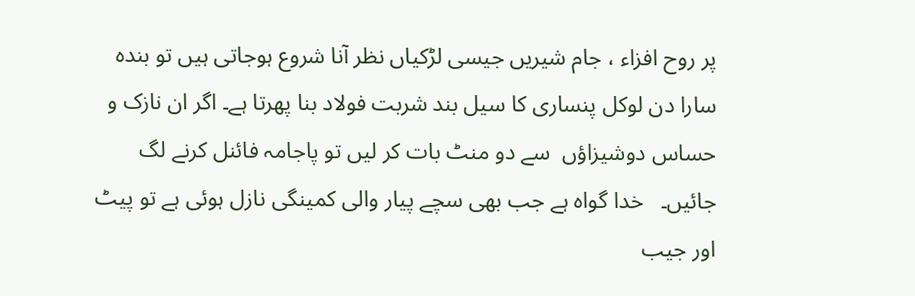پر روح افزاء ، جام شیریں جیسی لڑکیاں نظر آنا شروع ہوجاتی ہیں تو بندہ سارا دن لوکل پنساری کا سیل بند شربت فولاد بنا پھرتا ہے۔ اگر ان نازک و حساس دوشیزاؤں  سے دو منٹ بات کر لیں تو پاجامہ فائنل کرنے لگ جائیں۔   خدا گواہ ہے جب بھی سچے پیار والی کمینگی نازل ہوئی ہے تو پیٹ اور جیب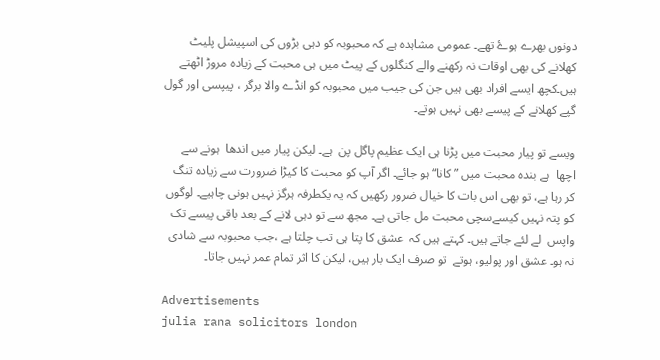دونوں بھرے ہوۓ تھے۔ عمومی مشاہدہ ہے کہ محبوبہ کو دہی بڑوں کی اسپیشل پلیٹ کھلانے کی بھی اوقات نہ رکھنے والے کنگلوں کے پیٹ میں ہی محبت کے زیادہ مروڑ اٹھتے ہیں۔کچھ ایسے افراد بھی ہیں جن کی جیب میں محبوبہ کو انڈے والا برگر ، پیپسی اور گول گپے کھلانے کے پیسے بھی نہیں ہوتے۔

ویسے تو پیار محبت میں پڑنا ہی ایک عظیم پاگل پن  ہے۔ لیکن پیار میں اندھا  ہونے سے اچھا  ہے بندہ محبت میں ”کانا“ ہو جائے۔ اگر آپ کو محبت کا کیڑا ضرورت سے زیادہ تنگ کر رہا ہے، تو بھی اس بات کا خیال ضرور رکھیں کہ یہ یکطرفہ ہرگز نہیں ہونی چاہیے۔ لوگوں کو پتہ نہیں کیسےسچی محبت مل جاتی ہے۔ مجھ سے تو دہی لانے کے بعد باقی پیسے تک واپس  لے لئے جاتے ہیں۔ کہتے ہیں کہ  عشق کا پتا ہی تب چلتا ہے ،جب محبوبہ سے شادی نہ ہو۔ عشق اور پولیو، ہوتے  تو صرف ایک بار ہیں، لیکن کا اثر تمام عمر نہیں جاتا۔

Advertisements
julia rana solicitors london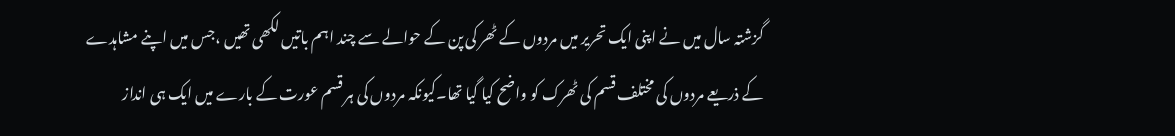گزشتہ سال میں نے اپنی ایک تحریر میں مردوں کے ٹھر کی پن کے حوالے سے چند اہم باتیں لکھی تھیں ،جس میں اپنے مشاہدے کے ذریعے مردوں کی مختلف قسم کی ٹھرک کو واضح کیا گیا تھا۔کیونکہ مردوں کی ہر قسم عورت کے بارے میں ایک ہی انداز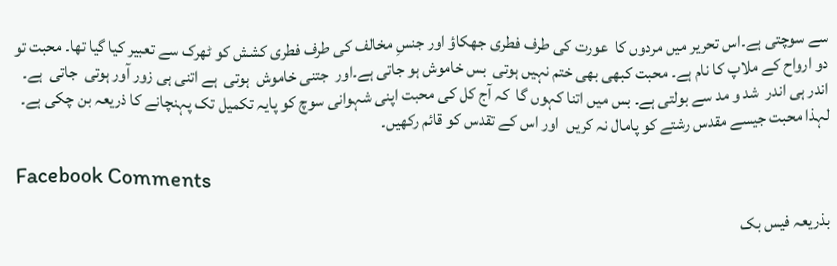سے سوچتی ہے۔اس تحریر میں مردوں کا  عورت کی طرف فطری جھکاؤ اور جنسِ مخالف کی طرف فطری کشش کو ٹھرک سے تعبیر کیا گیا تھا۔ محبت تو دو ارواح کے ملاپ کا نام ہے۔ محبت کبھی بھی ختم نہیں ہوتی  بس خاموش ہو جاتی ہے۔اور  جتنی خاموش  ہوتی  ہے اتنی ہی زور آور ہوتی  جاتی  ہے۔ اندر ہی اندر  شد و مد سے بولتی ہے۔ بس میں اتنا کہوں گا  کہ آج کل کی محبت اپنی شہوانی سوچ کو پایہ تکمیل تک پہنچانے کا ذریعہ بن چکی ہے۔ لہذا محبت جیسے مقدس رشتے کو پامال نہ کریں  اور اس کے تقدس کو قائم رکھیں۔

Facebook Comments

بذریعہ فیس بک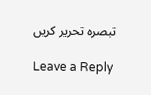تبصرہ تحریر کریں

Leave a Reply